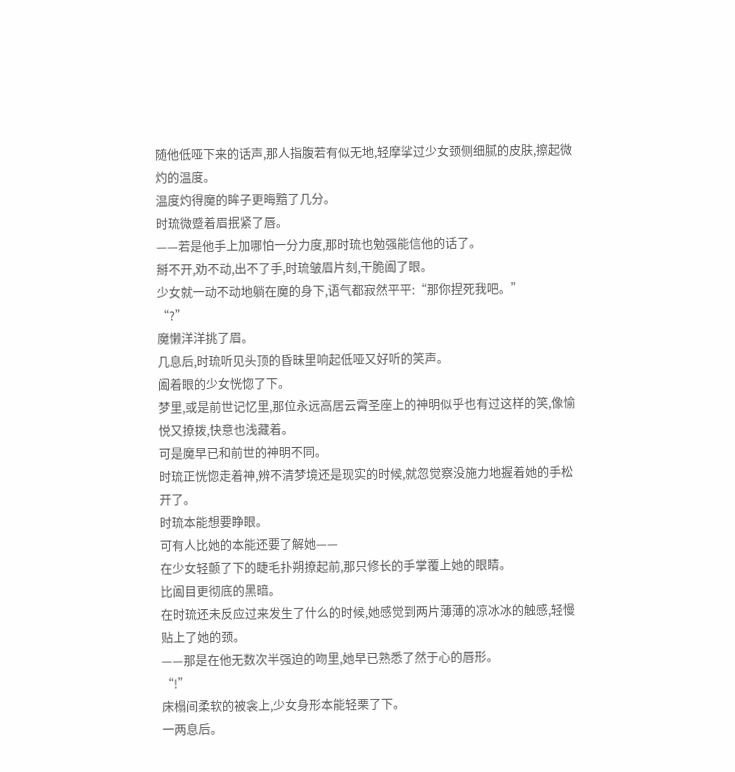随他低哑下来的话声,那人指腹若有似无地,轻摩挲过少女颈侧细腻的皮肤,擦起微灼的温度。
温度灼得魔的眸子更晦黯了几分。
时琉微蹙着眉抿紧了唇。
——若是他手上加哪怕一分力度,那时琉也勉强能信他的话了。
掰不开,劝不动,出不了手,时琉皱眉片刻,干脆阖了眼。
少女就一动不动地躺在魔的身下,语气都寂然平平:“那你捏死我吧。”
“?”
魔懒洋洋挑了眉。
几息后,时琉听见头顶的昏昧里响起低哑又好听的笑声。
阖着眼的少女恍惚了下。
梦里,或是前世记忆里,那位永远高居云霄圣座上的神明似乎也有过这样的笑,像愉悦又撩拨,快意也浅藏着。
可是魔早已和前世的神明不同。
时琉正恍惚走着神,辨不清梦境还是现实的时候,就忽觉察没施力地握着她的手松开了。
时琉本能想要睁眼。
可有人比她的本能还要了解她——
在少女轻颤了下的睫毛扑朔撩起前,那只修长的手掌覆上她的眼睛。
比阖目更彻底的黑暗。
在时琉还未反应过来发生了什么的时候,她感觉到两片薄薄的凉冰冰的触感,轻慢贴上了她的颈。
——那是在他无数次半强迫的吻里,她早已熟悉了然于心的唇形。
“!”
床榻间柔软的被衾上,少女身形本能轻栗了下。
一两息后。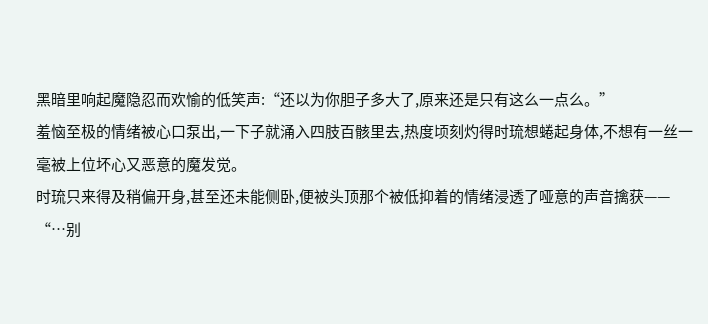黑暗里响起魔隐忍而欢愉的低笑声:“还以为你胆子多大了,原来还是只有这么一点么。”
羞恼至极的情绪被心口泵出,一下子就涌入四肢百骸里去,热度顷刻灼得时琉想蜷起身体,不想有一丝一毫被上位坏心又恶意的魔发觉。
时琉只来得及稍偏开身,甚至还未能侧卧,便被头顶那个被低抑着的情绪浸透了哑意的声音擒获——
“…别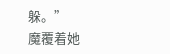躲。”
魔覆着她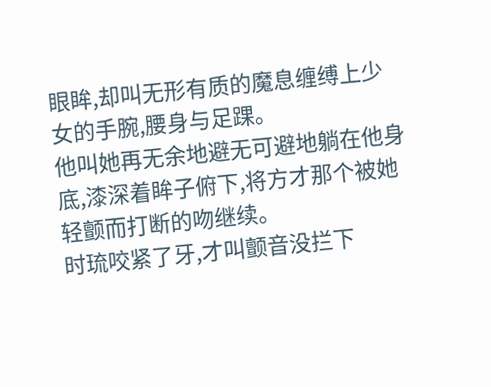眼眸,却叫无形有质的魔息缠缚上少女的手腕,腰身与足踝。
他叫她再无余地避无可避地躺在他身底,漆深着眸子俯下,将方才那个被她轻颤而打断的吻继续。
时琉咬紧了牙,才叫颤音没拦下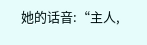她的话音:“主人,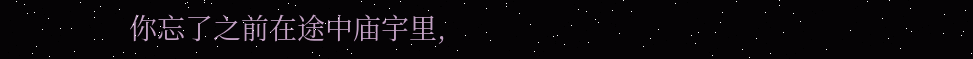你忘了之前在途中庙宇里,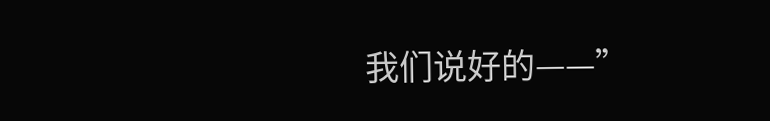我们说好的——”